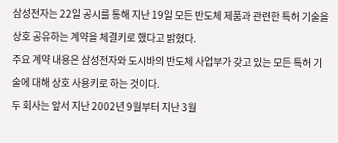삼성전자는 22일 공시를 통해 지난 19일 모든 반도체 제품과 관련한 특허 기술을 상호 공유하는 계약을 체결키로 했다고 밝혔다.
주요 계약 내용은 삼성전자와 도시바의 반도체 사업부가 갖고 있는 모든 특허 기술에 대해 상호 사용키로 하는 것이다.
두 회사는 앞서 지난 2002년 9월부터 지난 3월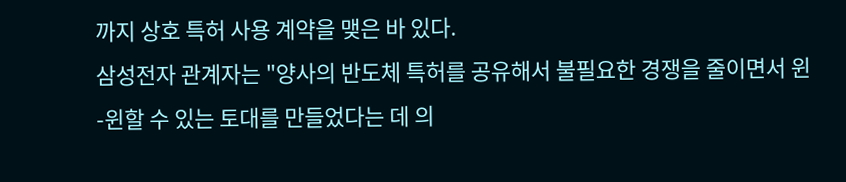까지 상호 특허 사용 계약을 맺은 바 있다.
삼성전자 관계자는 "양사의 반도체 특허를 공유해서 불필요한 경쟁을 줄이면서 윈-윈할 수 있는 토대를 만들었다는 데 의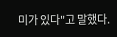미가 있다"고 말했다.